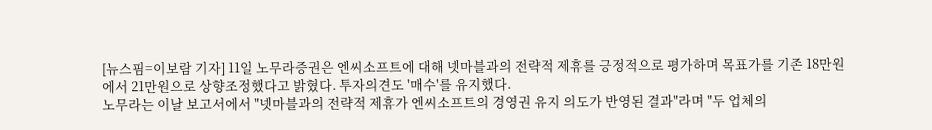[뉴스핌=이보람 기자] 11일 노무라증권은 엔씨소프트에 대해 넷마블과의 전략적 제휴를 긍정적으로 평가하며 목표가를 기존 18만원에서 21만원으로 상향조정했다고 밝혔다. 투자의견도 '매수'를 유지했다.
노무라는 이날 보고서에서 "넷마블과의 전략적 제휴가 엔씨소프트의 경영권 유지 의도가 반영된 결과"라며 "두 업체의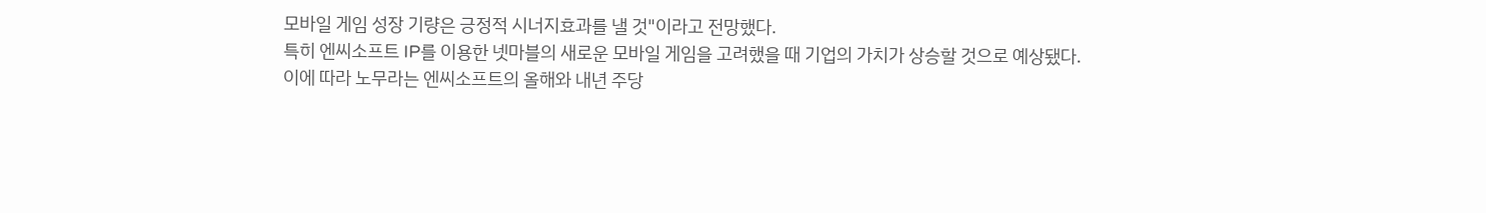모바일 게임 성장 기량은 긍정적 시너지효과를 낼 것"이라고 전망했다.
특히 엔씨소프트 IP를 이용한 넷마블의 새로운 모바일 게임을 고려했을 때 기업의 가치가 상승할 것으로 예상됐다.
이에 따라 노무라는 엔씨소프트의 올해와 내년 주당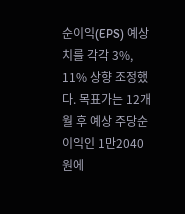순이익(EPS) 예상치를 각각 3%, 11% 상향 조정했다. 목표가는 12개월 후 예상 주당순이익인 1만2040원에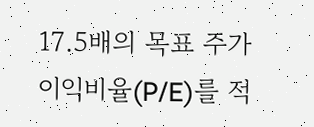17.5배의 목표 주가이익비율(P/E)를 적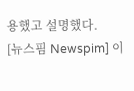용했고 설명했다.
[뉴스핌 Newspim] 이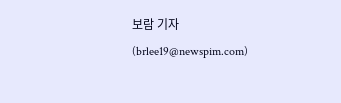보람 기자 (brlee19@newspim.com)